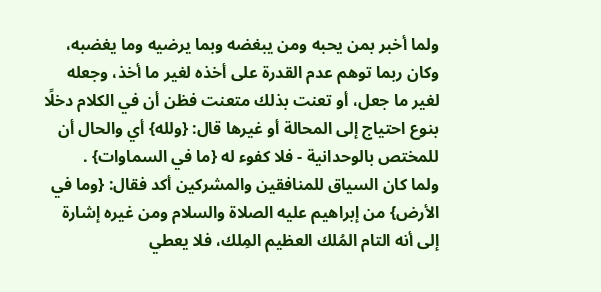ولما أخبر بمن يحبه ومن يبغضه وبما يرضيه وما يغضبه، وكان ربما توهم عدم القدرة على أخذه لغير ما أخذ، وجعله لغير ما جعل، أو تعنت بذلك متعنت فظن أن في الكلام دخلًا بنوع احتياج إلى المحالة أو غيرها قال: {ولله} أي والحال أن للمختص بالوحدانية - فلا كفوء له {ما في السماوات} .
ولما كان السياق للمنافقين والمشركين أكد فقال: {وما في الأرض} من إبراهيم عليه الصلاة والسلام ومن غيره إشارة إلى أنه التام المُلك العظيم المِلك، فلا يعطي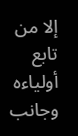إلا من تابع أولياءه وجانب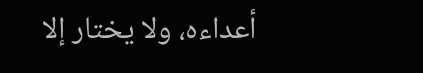أعداءه، ولا يختار إلا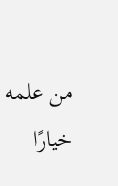من علمه خيارًا